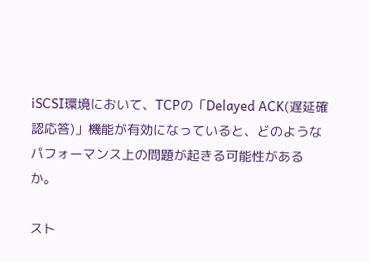iSCSI環境において、TCPの「Delayed ACK(遅延確認応答)」機能が有効になっていると、どのようなパフォーマンス上の問題が起きる可能性があるか。

スト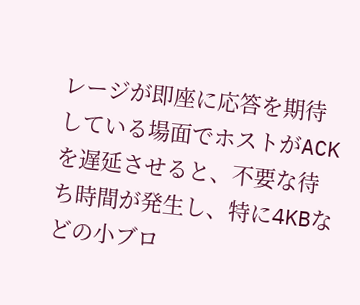レージが即座に応答を期待している場面でホストがACKを遅延させると、不要な待ち時間が発生し、特に4KBなどの小ブロ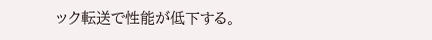ック転送で性能が低下する。